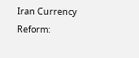Iran Currency Reform: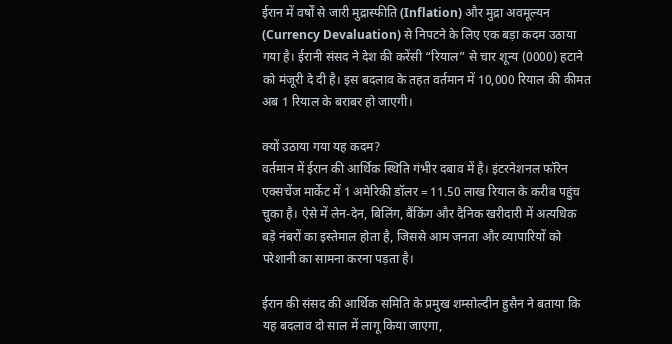ईरान में वर्षों से जारी मुद्रास्फीति (Inflation) और मुद्रा अवमूल्यन (Currency Devaluation) से निपटने के लिए एक बड़ा कदम उठाया गया है। ईरानी संसद ने देश की करेंसी “रियाल” से चार शून्य (0000) हटाने को मंजूरी दे दी है। इस बदलाव के तहत वर्तमान में 10,000 रियाल की कीमत अब 1 रियाल के बराबर हो जाएगी।

क्यों उठाया गया यह कदम?
वर्तमान में ईरान की आर्थिक स्थिति गंभीर दबाव में है। इंटरनेशनल फॉरेन एक्सचेंज मार्केट में 1 अमेरिकी डॉलर = 11.50 लाख रियाल के करीब पहुंच चुका है। ऐसे में लेन-देन, बिलिंग, बैंकिंग और दैनिक खरीदारी में अत्यधिक बड़े नंबरों का इस्तेमाल होता है, जिससे आम जनता और व्यापारियों को परेशानी का सामना करना पड़ता है।

ईरान की संसद की आर्थिक समिति के प्रमुख शम्सोल्दीन हुसैन ने बताया कि यह बदलाव दो साल में लागू किया जाएगा,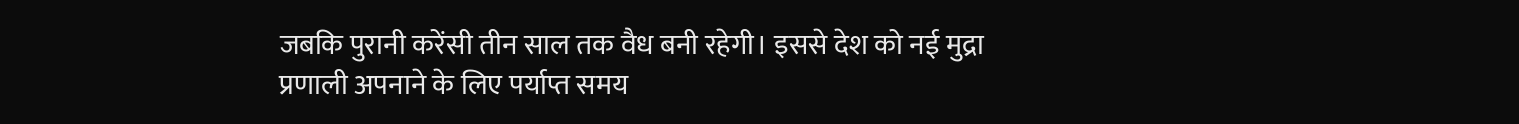जबकि पुरानी करेंसी तीन साल तक वैध बनी रहेगी। इससे देश को नई मुद्रा प्रणाली अपनाने के लिए पर्याप्त समय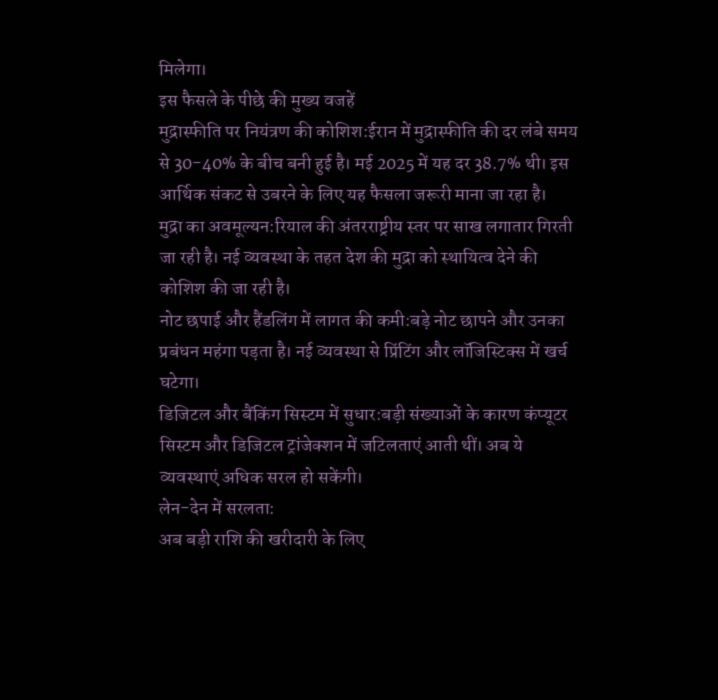मिलेगा।
इस फैसले के पीछे की मुख्य वजहें
मुद्रास्फीति पर नियंत्रण की कोशिश:ईरान में मुद्रास्फीति की दर लंबे समय से 30-40% के बीच बनी हुई है। मई 2025 में यह दर 38.7% थी। इस आर्थिक संकट से उबरने के लिए यह फैसला जरूरी माना जा रहा है।
मुद्रा का अवमूल्यन:रियाल की अंतरराष्ट्रीय स्तर पर साख लगातार गिरती जा रही है। नई व्यवस्था के तहत देश की मुद्रा को स्थायित्व देने की कोशिश की जा रही है।
नोट छपाई और हैंडलिंग में लागत की कमी:बड़े नोट छापने और उनका प्रबंधन महंगा पड़ता है। नई व्यवस्था से प्रिंटिंग और लॉजिस्टिक्स में खर्च घटेगा।
डिजिटल और बैंकिंग सिस्टम में सुधार:बड़ी संख्याओं के कारण कंप्यूटर सिस्टम और डिजिटल ट्रांजेक्शन में जटिलताएं आती थीं। अब ये व्यवस्थाएं अधिक सरल हो सकेंगी।
लेन-देन में सरलता:
अब बड़ी राशि की खरीदारी के लिए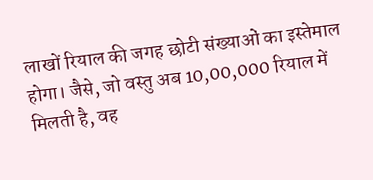लाखों रियाल की जगह छोटी संख्याओं का इस्तेमाल होगा। जैसे, जो वस्तु अब 10,00,000 रियाल में मिलती है, वह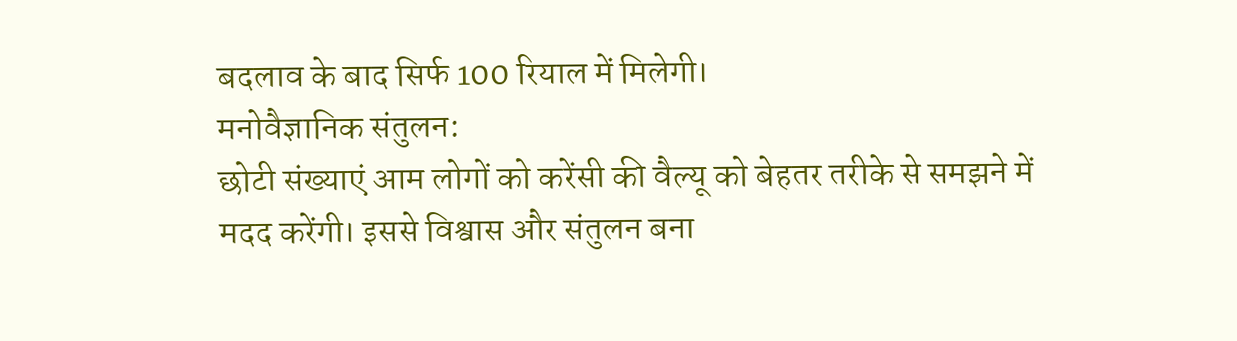बदलाव के बाद सिर्फ 100 रियाल में मिलेगी।
मनोवैज्ञानिक संतुलन:
छोटी संख्याएं आम लोगों को करेंसी की वैल्यू को बेहतर तरीके से समझने में मदद करेंगी। इससे विश्वास और संतुलन बना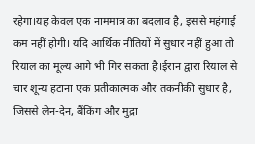रहेगा।यह केवल एक नाममात्र का बदलाव है, इससे महंगाई कम नहीं होगी। यदि आर्थिक नीतियों में सुधार नहीं हुआ तो रियाल का मूल्य आगे भी गिर सकता है।ईरान द्वारा रियाल से चार शून्य हटाना एक प्रतीकात्मक और तकनीकी सुधार है, जिससे लेन-देन, बैंकिंग और मुद्रा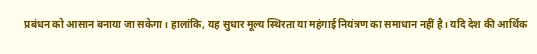प्रबंधन को आसान बनाया जा सकेगा। हालांकि, यह सुधार मूल्य स्थिरता या महंगाई नियंत्रण का समाधान नहीं है। यदि देश की आर्थिक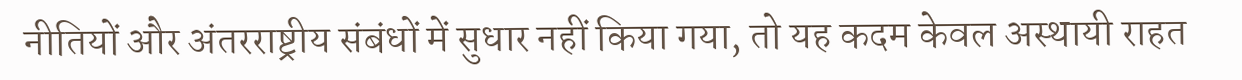नीतियों और अंतरराष्ट्रीय संबंधों में सुधार नहीं किया गया, तो यह कदम केवल अस्थायी राहत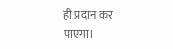ही प्रदान कर पाएगा।